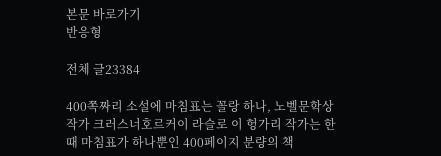본문 바로가기
반응형

전체 글23384

400쪽짜리 소설에 마침표는 꼴랑 하나, 노벨문학상 작가 크러스너호르커이 라슬로 이 헝가리 작가는 한때 마침표가 하나뿐인 400페이지 분량의 책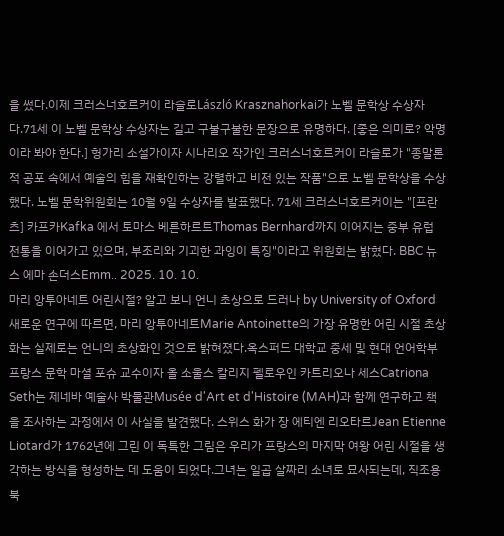을 썼다.이제 크러스너호르커이 라슬로László Krasznahorkai가 노벨 문학상 수상자다.71세 이 노벨 문학상 수상자는 길고 구불구불한 문장으로 유명하다. [좋은 의미로? 악명이라 봐야 한다.] 헝가리 소설가이자 시나리오 작가인 크러스너호르커이 라슬로가 "종말론적 공포 속에서 예술의 힘을 재확인하는 강렬하고 비전 있는 작품"으로 노벨 문학상을 수상했다. 노벨 문학위원회는 10월 9일 수상자를 발표했다. 71세 크러스너호르커이는 "[프란츠] 카프카Kafka 에서 토마스 베른하르트Thomas Bernhard까지 이어지는 중부 유럽 전통을 이어가고 있으며, 부조리와 기괴한 과잉이 특징"이라고 위원회는 밝혔다. BBC 뉴스 에마 손더스Emm.. 2025. 10. 10.
마리 앙투아네트 어린시절? 알고 보니 언니 초상으로 드러나 by University of Oxford새로운 연구에 따르면, 마리 앙투아네트Marie Antoinette의 가장 유명한 어린 시절 초상화는 실제로는 언니의 초상화인 것으로 밝혀졌다.옥스퍼드 대학교 중세 및 현대 언어학부 프랑스 문학 마셜 포슈 교수이자 올 소울스 칼리지 펠로우인 카트리오나 세스Catriona Seth는 제네바 예술사 박물관Musée d'Art et d'Histoire (MAH)과 함께 연구하고 책을 조사하는 과정에서 이 사실을 발견했다. 스위스 화가 장 에티엔 리오타르Jean Etienne Liotard가 1762년에 그린 이 독특한 그림은 우리가 프랑스의 마지막 여왕 어린 시절을 생각하는 방식을 형성하는 데 도움이 되었다.그녀는 일곱 살짜리 소녀로 묘사되는데, 직조용 북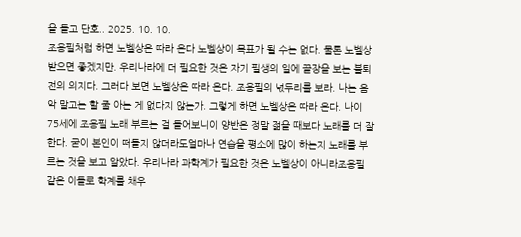을 들고 단호.. 2025. 10. 10.
조용필처럼 하면 노벨상은 따라 온다 노벨상이 목표가 될 수는 없다. 물론 노벨상 받으면 좋겠지만. 우리나라에 더 필요한 것은 자기 필생의 일에 끝장을 보는 불퇴전의 의지다. 그러다 보면 노벨상은 따라 온다. 조용필의 넋두리를 보라. 나는 음악 말고는 할 줄 아는 게 없다지 않는가. 그렇게 하면 노벨상은 따라 온다. 나이 75세에 조용필 노래 부르는 걸 들어보니이 양반은 정말 젊을 때보다 노래를 더 잘한다. 굳이 본인이 떠들지 않더라도얼마나 연습을 평소에 많이 하는지 노래를 부르는 것을 보고 알았다. 우리나라 과학계가 필요한 것은 노벨상이 아니라조용필 같은 이들로 학계를 채우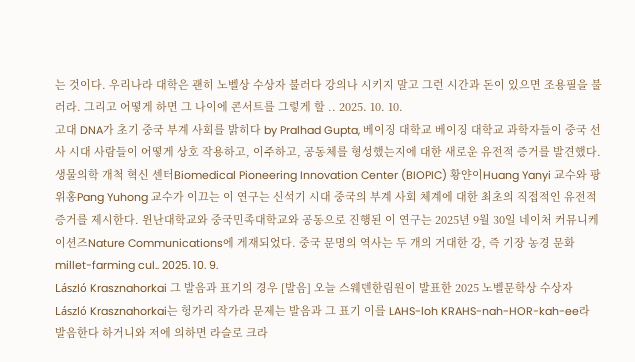는 것이다. 우리나라 대학은 괜히 노벨상 수상자 불러다 강의나 시키지 말고 그런 시간과 돈이 있으면 조용필을 불러라. 그리고 어떻게 하면 그 나이에 콘서트를 그렇게 할 .. 2025. 10. 10.
고대 DNA가 초기 중국 부계 사회를 밝히다 by Pralhad Gupta, 베이징 대학교 베이징 대학교 과학자들이 중국 선사 시대 사람들이 어떻게 상호 작용하고, 이주하고, 공동체를 형성했는지에 대한 새로운 유전적 증거를 발견했다.생물의학 개척 혁신 센터Biomedical Pioneering Innovation Center (BIOPIC) 황얀이Huang Yanyi 교수와 팡위홍Pang Yuhong 교수가 이끄는 이 연구는 신석기 시대 중국의 부계 사회 체계에 대한 최초의 직접적인 유전적 증거를 제시한다. 윈난대학교와 중국민족대학교와 공동으로 진행된 이 연구는 2025년 9월 30일 네이처 커뮤니케이션즈Nature Communications에 게재되었다. 중국 문명의 역사는 두 개의 거대한 강, 즉 기장 농경 문화millet-farming cul.. 2025. 10. 9.
László Krasznahorkai 그 발음과 표기의 경우 [발음] 오늘 스웨덴한림원이 발표한 2025 노벨문학상 수상자 László Krasznahorkai는 헝가리 작가라 문제는 발음과 그 표기 이를 LAHS-loh KRAHS-nah-HOR-kah-ee라 발음한다 하거니와 저에 의하면 라슬로 크라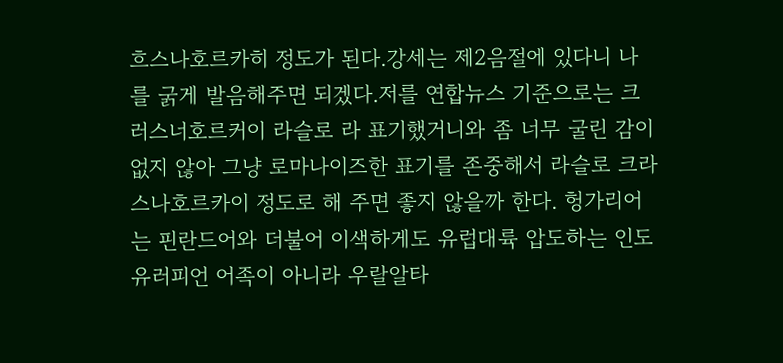흐스나호르카히 정도가 된다.강세는 제2음절에 있다니 나를 굵게 발음해주면 되겠다.저를 연합뉴스 기준으로는 크러스너호르커이 라슬로 라 표기했거니와 좀 너무 굴린 감이 없지 않아 그냥 로마나이즈한 표기를 존중해서 라슬로 크라스나호르카이 정도로 해 주면 좋지 않을까 한다. 헝가리어는 핀란드어와 더불어 이색하게도 유럽대륙 압도하는 인도유러피언 어족이 아니라 우랄알타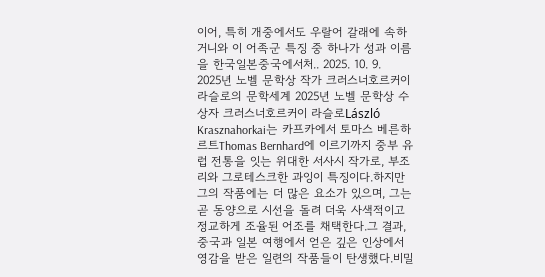이어, 특히 개중에서도 우랄어 갈래에 속하거니와 이 어족군 특징 중 하나가 성과 이름을 한국일본중국에서처.. 2025. 10. 9.
2025년 노벨 문학상 작가 크러스너호르커이 라슬로의 문학세계 2025년 노벨 문학상 수상자 크러스너호르커이 라슬로László Krasznahorkai는 카프카에서 토마스 베른하르트Thomas Bernhard에 이르기까지 중부 유럽 전통을 잇는 위대한 서사시 작가로, 부조리와 그로테스크한 과잉이 특징이다.하지만 그의 작품에는 더 많은 요소가 있으며, 그는 곧 동양으로 시선을 돌려 더욱 사색적이고 정교하게 조율된 어조를 채택한다.그 결과, 중국과 일본 여행에서 얻은 깊은 인상에서 영감을 받은 일련의 작품들이 탄생했다.비밀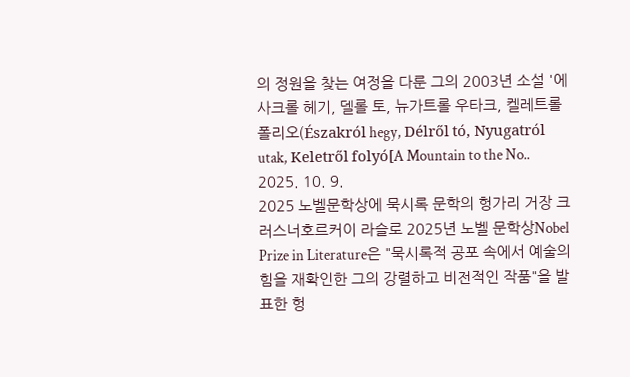의 정원을 찾는 여정을 다룬 그의 2003년 소설 '에사크롤 헤기, 델롤 토, 뉴가트롤 우타크, 켈레트롤 폴리오(Északról hegy, Délről tó, Nyugatról utak, Keletről folyó[A Mountain to the No.. 2025. 10. 9.
2025 노벨문학상에 묵시록 문학의 헝가리 거장 크러스너호르커이 라슬로 2025년 노벨 문학상Nobel Prize in Literature은 "묵시록적 공포 속에서 예술의 힘을 재확인한 그의 강렬하고 비전적인 작품"을 발표한 헝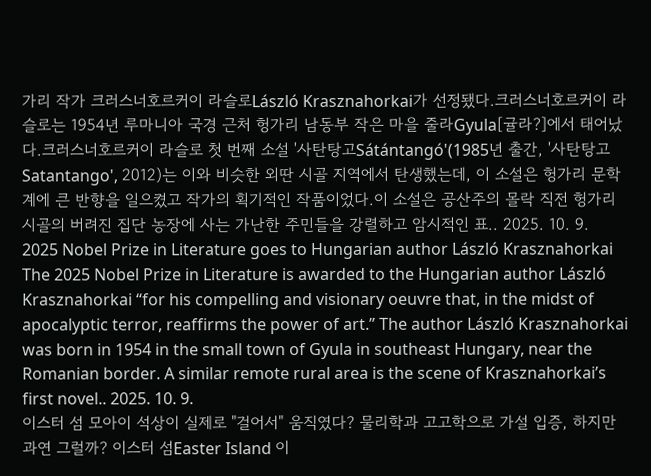가리 작가 크러스너호르커이 라슬로László Krasznahorkai가 선정됐다.크러스너호르커이 라슬로는 1954년 루마니아 국경 근처 헝가리 남동부 작은 마을 줄라Gyula[귤라?]에서 태어났다.크러스너호르커이 라슬로 첫 번째 소설 '사탄탕고Sátántangó'(1985년 출간, '사탄탕고Satantango', 2012)는 이와 비슷한 외딴 시골 지역에서 탄생했는데, 이 소설은 헝가리 문학계에 큰 반향을 일으켰고 작가의 획기적인 작품이었다.이 소설은 공산주의 몰락 직전 헝가리 시골의 버려진 집단 농장에 사는 가난한 주민들을 강렬하고 암시적인 표.. 2025. 10. 9.
2025 Nobel Prize in Literature goes to Hungarian author László Krasznahorkai The 2025 Nobel Prize in Literature is awarded to the Hungarian author László Krasznahorkai “for his compelling and visionary oeuvre that, in the midst of apocalyptic terror, reaffirms the power of art.” The author László Krasznahorkai was born in 1954 in the small town of Gyula in southeast Hungary, near the Romanian border. A similar remote rural area is the scene of Krasznahorkai’s first novel.. 2025. 10. 9.
이스터 섬 모아이 석상이 실제로 "걸어서" 움직였다? 물리학과 고고학으로 가설 입증, 하지만 과연 그럴까? 이스터 섬Easter Island 이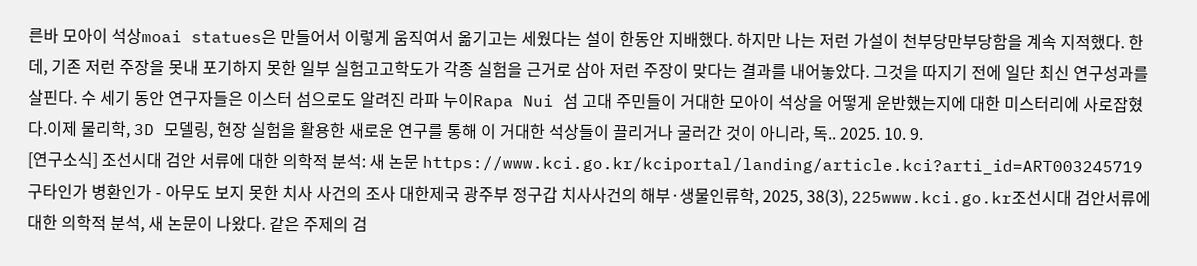른바 모아이 석상moai statues은 만들어서 이렇게 움직여서 옮기고는 세웠다는 설이 한동안 지배했다. 하지만 나는 저런 가설이 천부당만부당함을 계속 지적했다. 한데, 기존 저런 주장을 못내 포기하지 못한 일부 실험고고학도가 각종 실험을 근거로 삼아 저런 주장이 맞다는 결과를 내어놓았다. 그것을 따지기 전에 일단 최신 연구성과를 살핀다. 수 세기 동안 연구자들은 이스터 섬으로도 알려진 라파 누이Rapa Nui 섬 고대 주민들이 거대한 모아이 석상을 어떻게 운반했는지에 대한 미스터리에 사로잡혔다.이제 물리학, 3D 모델링, 현장 실험을 활용한 새로운 연구를 통해 이 거대한 석상들이 끌리거나 굴러간 것이 아니라, 독.. 2025. 10. 9.
[연구소식] 조선시대 검안 서류에 대한 의학적 분석: 새 논문 https://www.kci.go.kr/kciportal/landing/article.kci?arti_id=ART003245719 구타인가 병환인가 - 아무도 보지 못한 치사 사건의 조사 대한제국 광주부 정구갑 치사사건의 해부·생물인류학, 2025, 38(3), 225www.kci.go.kr조선시대 검안서류에 대한 의학적 분석, 새 논문이 나왔다. 같은 주제의 검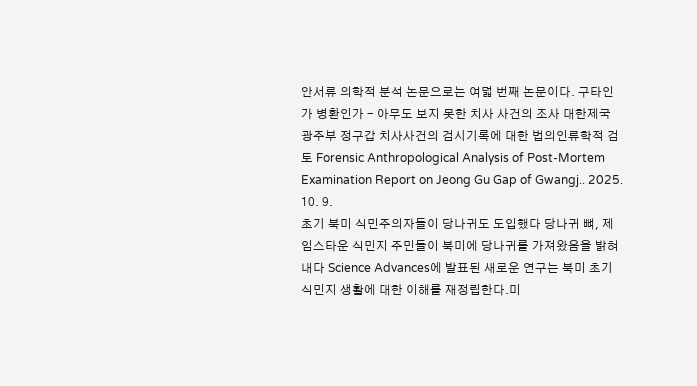안서류 의학적 분석 논문으로는 여덟 번째 논문이다. 구타인가 병환인가 - 아무도 보지 못한 치사 사건의 조사 대한제국 광주부 정구갑 치사사건의 검시기록에 대한 법의인류학적 검토 Forensic Anthropological Analysis of Post-Mortem Examination Report on Jeong Gu Gap of Gwangj.. 2025. 10. 9.
초기 북미 식민주의자들이 당나귀도 도입했다 당나귀 뼈, 제임스타운 식민지 주민들이 북미에 당나귀를 가져왔음을 밝혀내다 Science Advances에 발표된 새로운 연구는 북미 초기 식민지 생활에 대한 이해를 재정립한다.미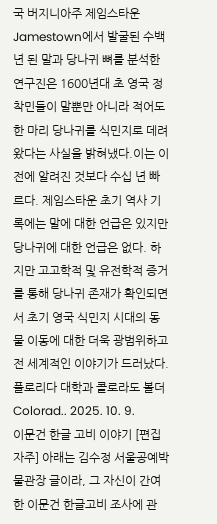국 버지니아주 제임스타운Jamestown에서 발굴된 수백 년 된 말과 당나귀 뼈를 분석한 연구진은 1600년대 초 영국 정착민들이 말뿐만 아니라 적어도 한 마리 당나귀를 식민지로 데려왔다는 사실을 밝혀냈다.이는 이전에 알려진 것보다 수십 년 빠르다. 제임스타운 초기 역사 기록에는 말에 대한 언급은 있지만 당나귀에 대한 언급은 없다. 하지만 고고학적 및 유전학적 증거를 통해 당나귀 존재가 확인되면서 초기 영국 식민지 시대의 동물 이동에 대한 더욱 광범위하고 전 세계적인 이야기가 드러났다.플로리다 대학과 콜로라도 볼더Colorad.. 2025. 10. 9.
이문건 한글 고비 이야기 [편집자주] 아래는 김수정 서울공예박물관장 글이라, 그 자신이 간여한 이문건 한글고비 조사에 관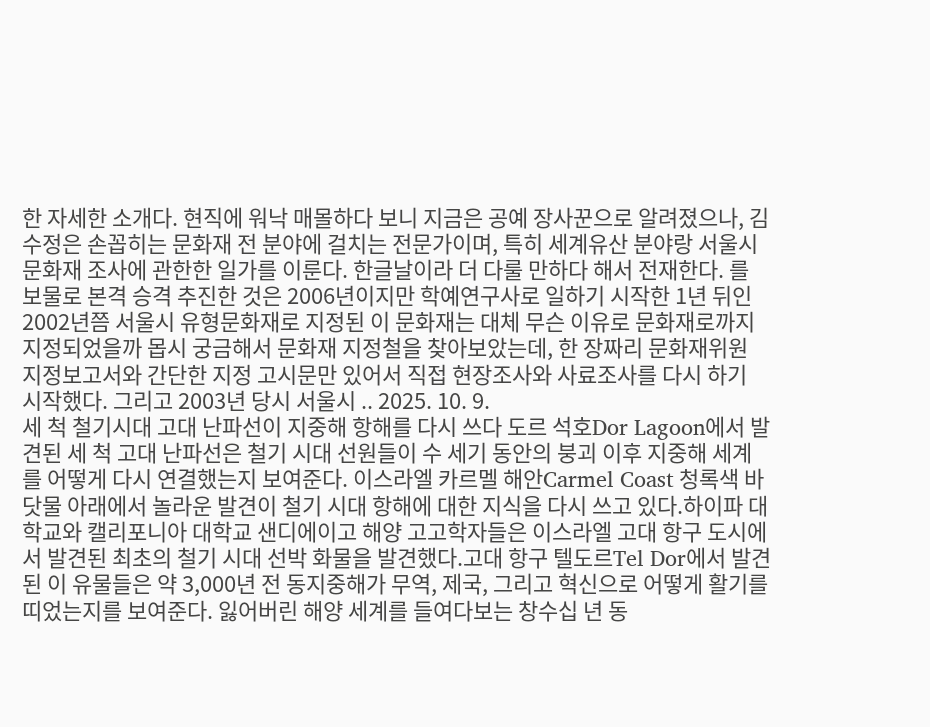한 자세한 소개다. 현직에 워낙 매몰하다 보니 지금은 공예 장사꾼으로 알려졌으나, 김수정은 손꼽히는 문화재 전 분야에 걸치는 전문가이며, 특히 세계유산 분야랑 서울시 문화재 조사에 관한한 일가를 이룬다. 한글날이라 더 다룰 만하다 해서 전재한다. 를 보물로 본격 승격 추진한 것은 2006년이지만 학예연구사로 일하기 시작한 1년 뒤인 2002년쯤 서울시 유형문화재로 지정된 이 문화재는 대체 무슨 이유로 문화재로까지 지정되었을까 몹시 궁금해서 문화재 지정철을 찾아보았는데, 한 장짜리 문화재위원 지정보고서와 간단한 지정 고시문만 있어서 직접 현장조사와 사료조사를 다시 하기 시작했다. 그리고 2003년 당시 서울시 .. 2025. 10. 9.
세 척 철기시대 고대 난파선이 지중해 항해를 다시 쓰다 도르 석호Dor Lagoon에서 발견된 세 척 고대 난파선은 철기 시대 선원들이 수 세기 동안의 붕괴 이후 지중해 세계를 어떻게 다시 연결했는지 보여준다. 이스라엘 카르멜 해안Carmel Coast 청록색 바닷물 아래에서 놀라운 발견이 철기 시대 항해에 대한 지식을 다시 쓰고 있다.하이파 대학교와 캘리포니아 대학교 샌디에이고 해양 고고학자들은 이스라엘 고대 항구 도시에서 발견된 최초의 철기 시대 선박 화물을 발견했다.고대 항구 텔도르Tel Dor에서 발견된 이 유물들은 약 3,000년 전 동지중해가 무역, 제국, 그리고 혁신으로 어떻게 활기를 띠었는지를 보여준다. 잃어버린 해양 세계를 들여다보는 창수십 년 동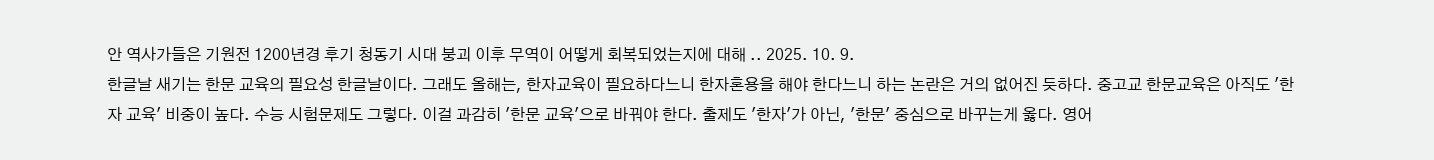안 역사가들은 기원전 1200년경 후기 청동기 시대 붕괴 이후 무역이 어떻게 회복되었는지에 대해 .. 2025. 10. 9.
한글날 새기는 한문 교육의 필요성 한글날이다. 그래도 올해는, 한자교육이 필요하다느니 한자혼용을 해야 한다느니 하는 논란은 거의 없어진 듯하다. 중고교 한문교육은 아직도 '한자 교육' 비중이 높다. 수능 시험문제도 그렇다. 이걸 과감히 '한문 교육'으로 바꿔야 한다. 출제도 '한자'가 아닌, '한문' 중심으로 바꾸는게 옳다. 영어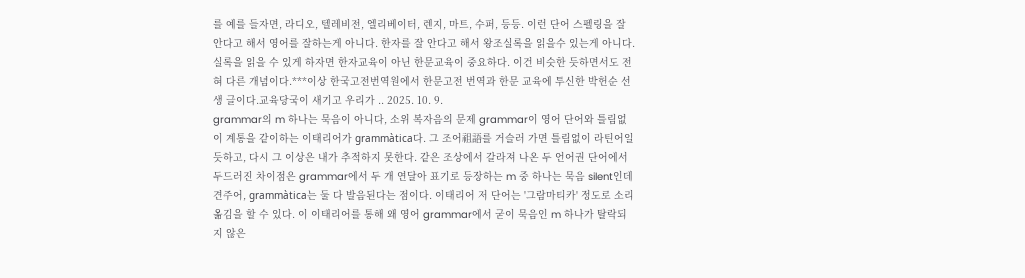를 예를 들자면, 라디오, 텔레비전, 엘리베이터, 렌지, 마트, 수퍼, 등등. 이런 단어 스펠링을 잘 안다고 해서 영어를 잘하는게 아니다. 한자를 잘 안다고 해서 왕조실록을 읽을수 있는게 아니다. 실록을 읽을 수 있게 하자면 한자교육이 아닌 한문교육이 중요하다. 이건 비슷한 듯하면서도 전혀 다른 개념이다.***이상 한국고전번역원에서 한문고전 번역과 한문 교육에 투신한 박헌순 선생 글이다.교육당국이 새기고 우리가 .. 2025. 10. 9.
grammar의 m 하나는 묵음이 아니다, 소위 복자음의 문제 grammar이 영어 단어와 틀림없이 계통을 같이하는 이태리어가 grammàtica다. 그 조어祖語를 거슬러 가면 틀림없이 라틴어일 듯하고, 다시 그 이상은 내가 추적하지 못한다. 같은 조상에서 갈라져 나온 두 언어권 단어에서 두드러진 차이점은 grammar에서 두 개 연달아 표기로 등장하는 m 중 하나는 묵음 silent인데 견주어, grammàtica는 둘 다 발음된다는 점이다. 이태리어 저 단어는 '그람마티카' 정도로 소리 옮김을 할 수 있다. 이 이태리어를 통해 왜 영어 grammar에서 굳이 묵음인 m 하나가 탈락되지 않은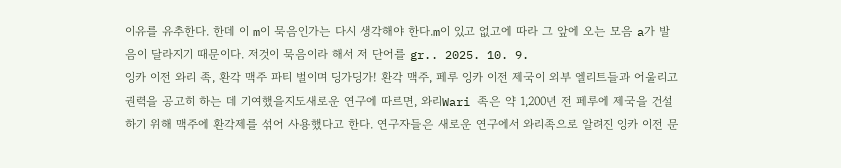이유를 유추한다. 한데 이 m이 묵음인가는 다시 생각해야 한다.m이 있고 없고에 따라 그 앞에 오는 모음 a가 발음이 달라지기 때문이다. 저것이 묵음이라 해서 저 단어를 gr.. 2025. 10. 9.
잉카 이전 와리 족, 환각 맥주 파티 벌이며 딩가딩가! 환각 맥주, 페루 잉카 이전 제국이 외부 엘리트들과 어울리고 권력을 공고히 하는 데 기여했을지도새로운 연구에 따르면, 와리Wari 족은 약 1,200년 전 페루에 제국을 건설하기 위해 맥주에 환각제를 섞어 사용했다고 한다. 연구자들은 새로운 연구에서 와리족으로 알려진 잉카 이전 문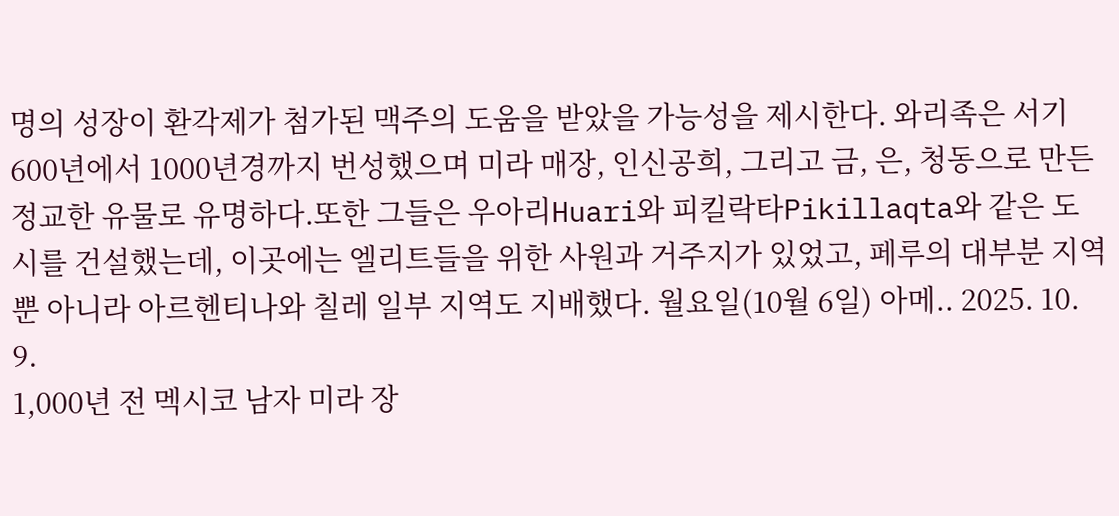명의 성장이 환각제가 첨가된 맥주의 도움을 받았을 가능성을 제시한다. 와리족은 서기 600년에서 1000년경까지 번성했으며 미라 매장, 인신공희, 그리고 금, 은, 청동으로 만든 정교한 유물로 유명하다.또한 그들은 우아리Huari와 피킬락타Pikillaqta와 같은 도시를 건설했는데, 이곳에는 엘리트들을 위한 사원과 거주지가 있었고, 페루의 대부분 지역뿐 아니라 아르헨티나와 칠레 일부 지역도 지배했다. 월요일(10월 6일) 아메.. 2025. 10. 9.
1,000년 전 멕시코 남자 미라 장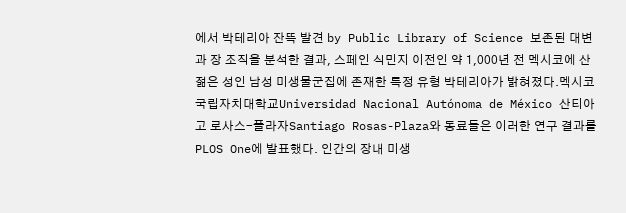에서 박테리아 잔뜩 발견 by Public Library of Science 보존된 대변과 장 조직을 분석한 결과, 스페인 식민지 이전인 약 1,000년 전 멕시코에 산 젊은 성인 남성 미생물군집에 존재한 특정 유형 박테리아가 밝혀졌다.멕시코 국립자치대학교Universidad Nacional Autónoma de México 산티아고 로사스-플라자Santiago Rosas-Plaza와 동료들은 이러한 연구 결과를 PLOS One에 발표했다. 인간의 장내 미생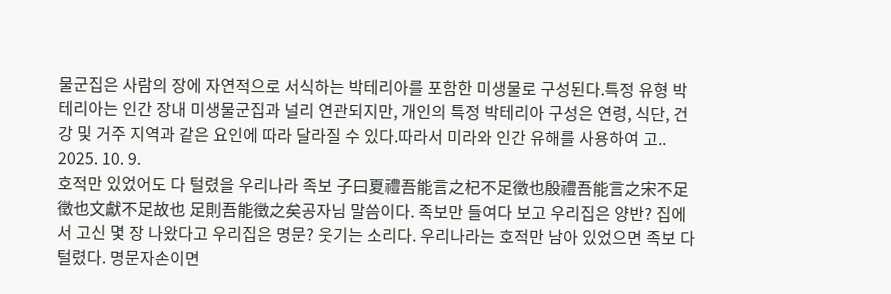물군집은 사람의 장에 자연적으로 서식하는 박테리아를 포함한 미생물로 구성된다.특정 유형 박테리아는 인간 장내 미생물군집과 널리 연관되지만, 개인의 특정 박테리아 구성은 연령, 식단, 건강 및 거주 지역과 같은 요인에 따라 달라질 수 있다.따라서 미라와 인간 유해를 사용하여 고.. 2025. 10. 9.
호적만 있었어도 다 털렸을 우리나라 족보 子曰夏禮吾能言之杞不足徵也殷禮吾能言之宋不足徵也文獻不足故也 足則吾能徵之矣공자님 말씀이다. 족보만 들여다 보고 우리집은 양반? 집에서 고신 몇 장 나왔다고 우리집은 명문? 웃기는 소리다. 우리나라는 호적만 남아 있었으면 족보 다 털렸다. 명문자손이면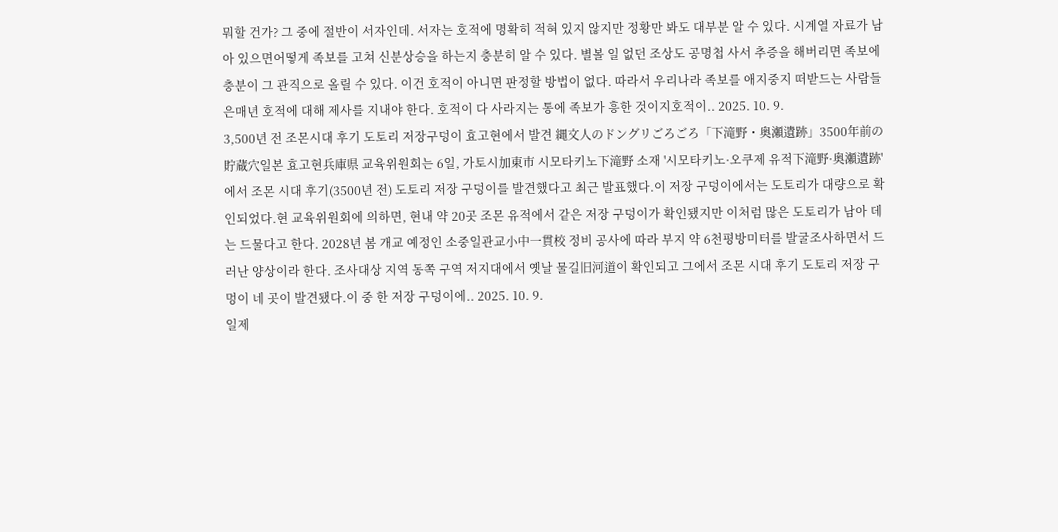뭐할 건가? 그 중에 절반이 서자인데. 서자는 호적에 명확히 적혀 있지 않지만 정황만 봐도 대부분 알 수 있다. 시계열 자료가 남아 있으면어떻게 족보를 고쳐 신분상승을 하는지 충분히 알 수 있다. 별볼 일 없던 조상도 공명첩 사서 추증을 해버리면 족보에 충분이 그 관직으로 올릴 수 있다. 이건 호적이 아니면 판정할 방법이 없다. 따라서 우리나라 족보를 애지중지 떠받드는 사람들은매년 호적에 대해 제사를 지내야 한다. 호적이 다 사라지는 통에 족보가 흥한 것이지호적이.. 2025. 10. 9.
3,500년 전 조몬시대 후기 도토리 저장구덩이 효고현에서 발견 縄文人のドングリごろごろ「下滝野・奥瀬遺跡」3500年前の貯蔵穴일본 효고현兵庫県 교육위원회는 6일, 가토시加東市 시모타키노下滝野 소재 '시모타키노·오쿠제 유적下滝野·奥瀬遺跡'에서 조몬 시대 후기(3500년 전) 도토리 저장 구덩이를 발견했다고 최근 발표했다.이 저장 구덩이에서는 도토리가 대량으로 확인되었다.현 교육위원회에 의하면, 현내 약 20곳 조몬 유적에서 같은 저장 구덩이가 확인됐지만 이처럼 많은 도토리가 남아 데는 드물다고 한다. 2028년 봄 개교 예정인 소중일관교小中一貫校 정비 공사에 따라 부지 약 6천평방미터를 발굴조사하면서 드러난 양상이라 한다. 조사대상 지역 동쪽 구역 저지대에서 옛날 물길旧河道이 확인되고 그에서 조몬 시대 후기 도토리 저장 구멍이 네 곳이 발견됐다.이 중 한 저장 구덩이에.. 2025. 10. 9.
일제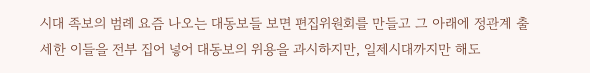시대 족보의 범례 요즘 나오는 대동보들 보면 편집위원회를 만들고 그 아래에 정관계 출세한 이들을 전부 집어 넣어 대동보의 위용을 과시하지만, 일제시대까지만 해도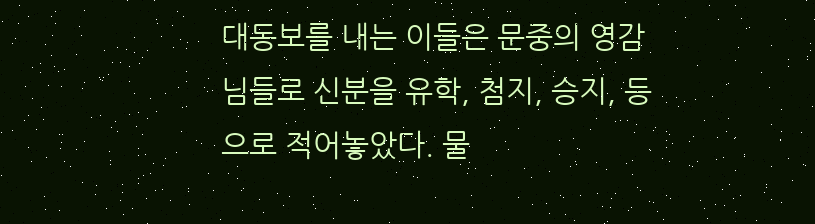대동보를 내는 이들은 문중의 영감님들로 신분을 유학, 첨지, 승지, 등으로 적어놓았다. 물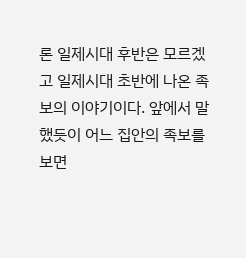론 일제시대 후반은 모르겠고 일제시대 초반에 나온 족보의 이야기이다. 앞에서 말했듯이 어느 집안의 족보를 보면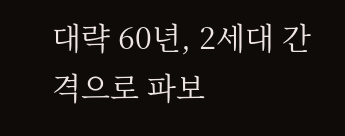대략 60년, 2세대 간격으로 파보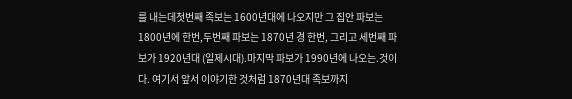를 내는데첫번째 족보는 1600년대에 나오지만 그 집안 파보는 1800년에 한번,두번째 파보는 1870년 경 한번, 그리고 세번째 파보가 1920년대 (일제시대).마지막 파보가 1990년에 나오는.것이다. 여기서 앞서 이야기한 것처럼 1870년대 족보까지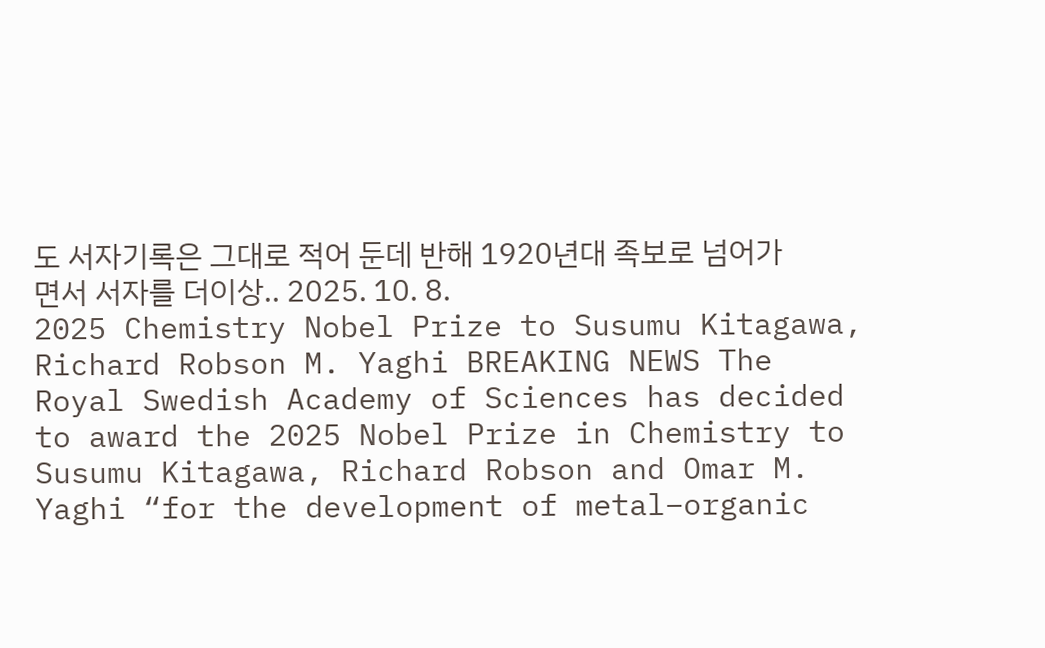도 서자기록은 그대로 적어 둔데 반해 1920년대 족보로 넘어가면서 서자를 더이상.. 2025. 10. 8.
2025 Chemistry Nobel Prize to Susumu Kitagawa, Richard Robson M. Yaghi BREAKING NEWS The Royal Swedish Academy of Sciences has decided to award the 2025 Nobel Prize in Chemistry to Susumu Kitagawa, Richard Robson and Omar M. Yaghi “for the development of metal–organic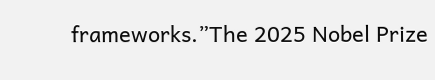frameworks.”The 2025 Nobel Prize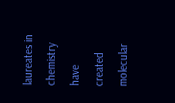laureates in chemistry have created molecular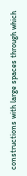constructions with large spaces through which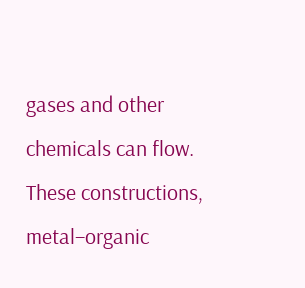gases and other chemicals can flow. These constructions, metal–organic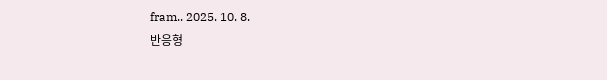fram.. 2025. 10. 8.
반응형